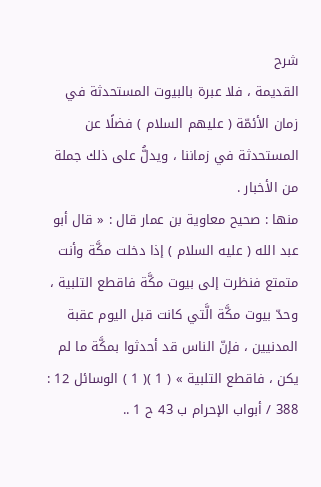شرح
القديمة ، فلا عبرة بالبيوت المستحدثة في زمان الأئمّة ( عليهم السلام ) فضلًا عن المستحدثة في زماننا ، ويدلُّ على ذلك جملة من الأخبار .
منها : صحيح معاوية بن عمار قال : « قال أبو عبد الله ( عليه السلام ) إذا دخلت مكَّة وأنت متمتع فنظرت إلى بيوت مكَّة فاقطع التلبية ، وحدّ بيوت مكَّة الَّتي كانت قبل اليوم عقبة المدنيين ، فإنّ الناس قد أحدثوا بمكَّة ما لم يكن ، فاقطع التلبية » ( 1 )( 1 ) الوسائل 12 : 388 / أبواب الإحرام ب 43 ح 1 ..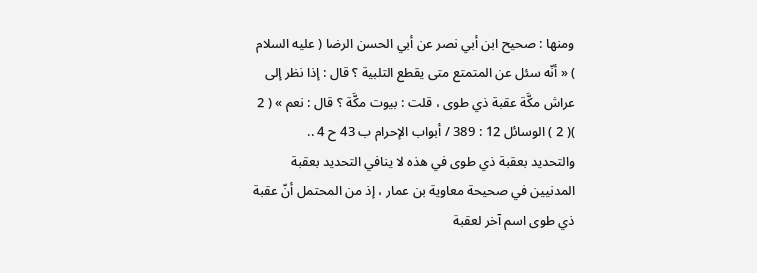ومنها : صحيح ابن أبي نصر عن أبي الحسن الرضا ( عليه السلام ) « أنّه سئل عن المتمتع متى يقطع التلبية ؟ قال : إذا نظر إلى عراش مكَّة عقبة ذي طوى ، قلت : بيوت مكَّة ؟ قال : نعم » ( 2 )( 2 ) الوسائل 12 : 389 / أبواب الإحرام ب 43 ح 4 ..
والتحديد بعقبة ذي طوى في هذه لا ينافي التحديد بعقبة المدنيين في صحيحة معاوية بن عمار ، إذ من المحتمل أنّ عقبة ذي طوى اسم آخر لعقبة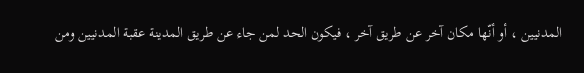المدنيين ، أو أنّها مكان آخر عن طريق آخر ، فيكون الحد لمن جاء عن طريق المدينة عقبة المدنيين ومن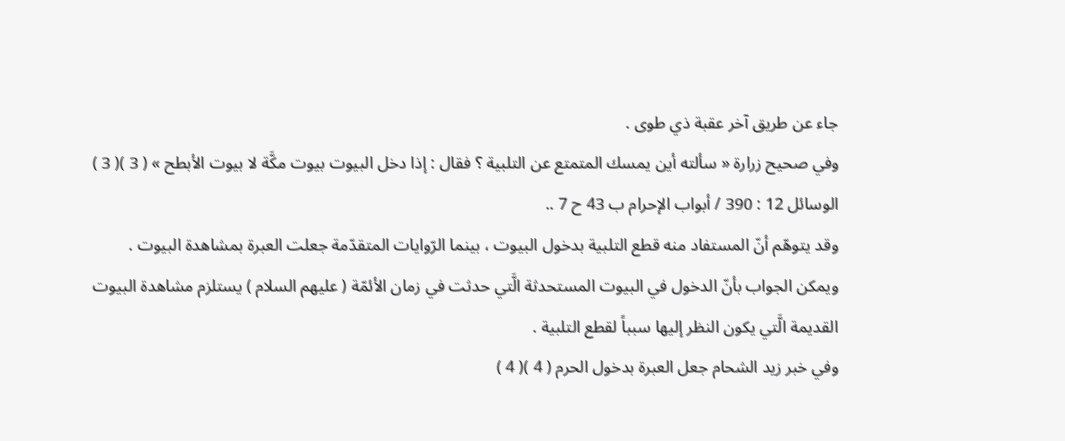جاء عن طريق آخر عقبة ذي طوى .
وفي صحيح زرارة « سألته أين يمسك المتمتع عن التلبية ؟ فقال : إذا دخل البيوت بيوت مكَّة لا بيوت الأبطح » ( 3 )( 3 ) الوسائل 12 : 390 / أبواب الإحرام ب 43 ح 7 ..
وقد يتوهّم أنّ المستفاد منه قطع التلبية بدخول البيوت ، بينما الرّوايات المتقدّمة جعلت العبرة بمشاهدة البيوت .
ويمكن الجواب بأنّ الدخول في البيوت المستحدثة الَّتي حدثت في زمان الأئمّة ( عليهم السلام ) يستلزم مشاهدة البيوت القديمة الَّتي يكون النظر إليها سبباً لقطع التلبية .
وفي خبر زيد الشحام جعل العبرة بدخول الحرم ( 4 )( 4 )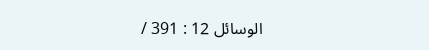الوسائل 12 : 391 /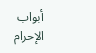أبواب الإحرام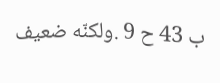ب 43 ح 9 .ولكنّه ضعيف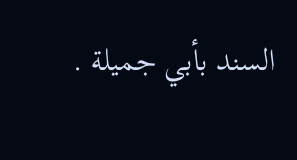السند بأبي جميلة .